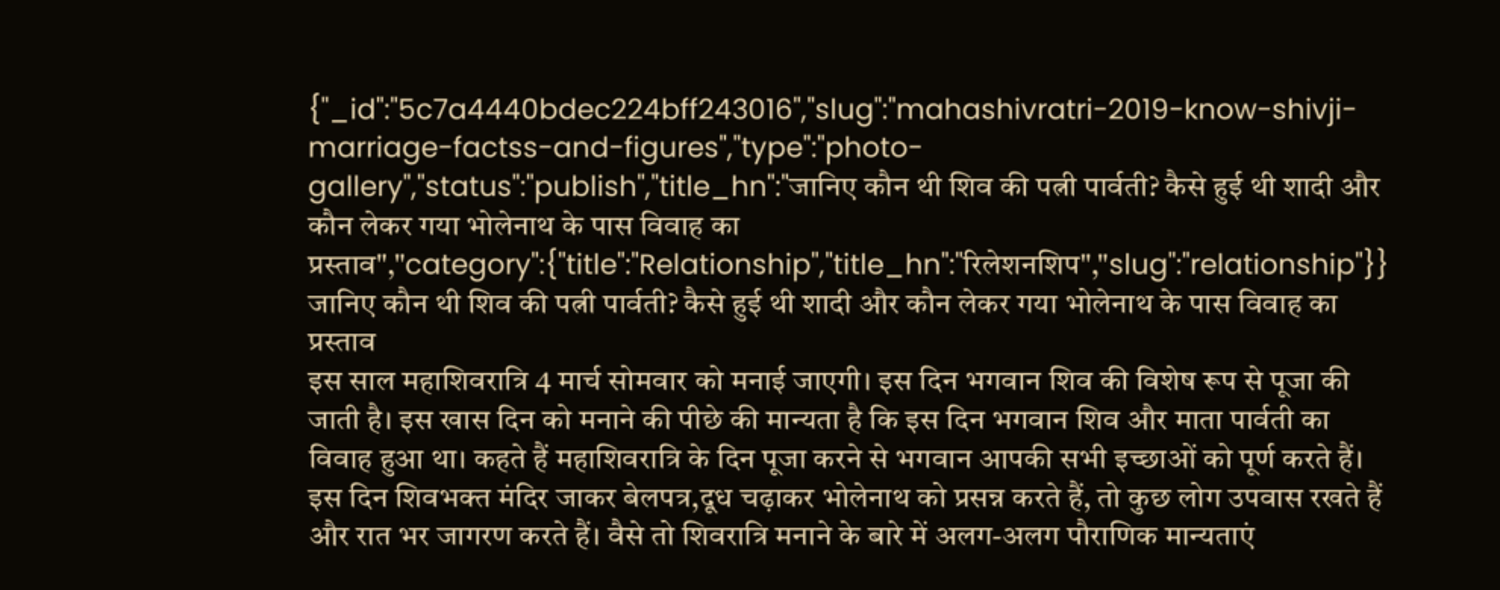{"_id":"5c7a4440bdec224bff243016","slug":"mahashivratri-2019-know-shivji-marriage-factss-and-figures","type":"photo-gallery","status":"publish","title_hn":"जानिए कौन थी शिव की पत्नी पार्वती? कैसे हुई थी शादी और कौन लेकर गया भोलेनाथ के पास विवाह का प्रस्ताव","category":{"title":"Relationship","title_hn":"रिलेशनशिप","slug":"relationship"}}
जानिए कौन थी शिव की पत्नी पार्वती? कैसे हुई थी शादी और कौन लेकर गया भोलेनाथ के पास विवाह का प्रस्ताव
इस साल महाशिवरात्रि 4 मार्च सोमवार को मनाई जाएगी। इस दिन भगवान शिव की विशेष रूप से पूजा की जाती है। इस खास दिन को मनाने की पीछे की मान्यता है कि इस दिन भगवान शिव और माता पार्वती का विवाह हुआ था। कहते हैं महाशिवरात्रि के दिन पूजा करने से भगवान आपकी सभी इच्छाओं को पूर्ण करते हैं। इस दिन शिवभक्त मंदिर जाकर बेलपत्र,दूध चढ़ाकर भोलेनाथ को प्रसन्न करते हैं, तो कुछ लोग उपवास रखते हैं और रात भर जागरण करते हैं। वैसे तो शिवरात्रि मनाने के बारे में अलग-अलग पौराणिक मान्यताएं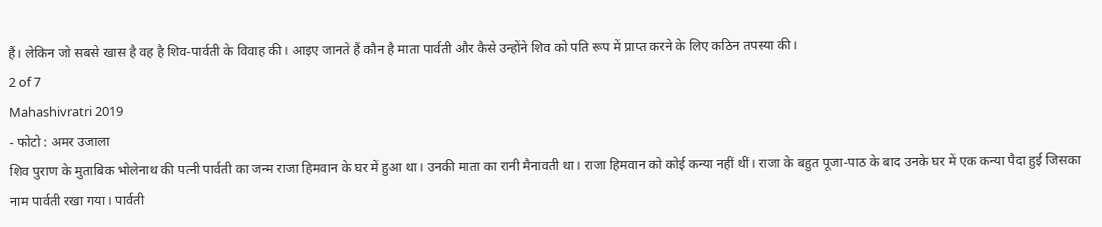हैं। लेकिन जो सबसे खास है वह है शिव-पार्वती के विवाह की। आइए जानते हैं कौन है माता पार्वती और कैसे उन्होंने शिव को पति रूप में प्राप्त करने के लिए कठिन तपस्या की।
2 of 7
Mahashivratri 2019
- फोटो : अमर उजाला
शिव पुराण के मुताबिक भोलेनाथ की पत्नी पार्वती का जन्म राजा हिमवान के घर में हुआ था। उनकी माता का रानी मैनावती था। राजा हिमवान को कोई कन्या नहीं थीं। राजा के बहुत पूजा-पाठ के बाद उनके घर में एक कन्या पैदा हुई जिसका नाम पार्वती रखा गया। पार्वती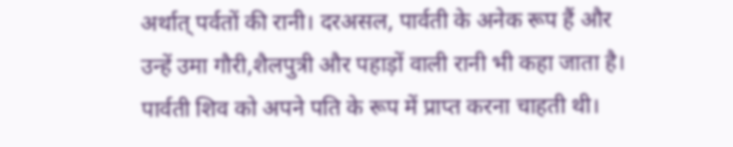अर्थात् पर्वतों की रानी। दरअसल, पार्वती के अनेक रूप हैं और उन्हें उमा गौरी,शैलपुत्री और पहाड़ों वाली रानी भी कहा जाता है। पार्वती शिव को अपने पति के रूप में प्राप्त करना चाहती थी।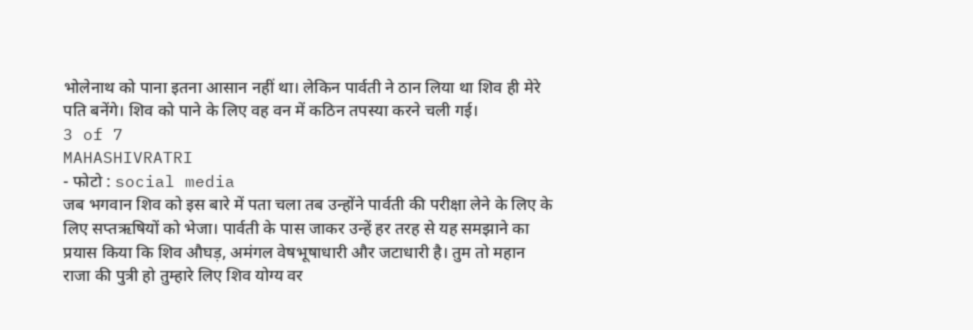भोलेनाथ को पाना इतना आसान नहीं था। लेकिन पार्वती ने ठान लिया था शिव ही मेरे पति बनेंगे। शिव को पाने के लिए वह वन में कठिन तपस्या करने चली गई।
3 of 7
MAHASHIVRATRI
- फोटो : social media
जब भगवान शिव को इस बारे में पता चला तब उन्होंने पार्वती की परीक्षा लेने के लिए के लिए सप्तऋषियों को भेजा। पार्वती के पास जाकर उन्हें हर तरह से यह समझाने का प्रयास किया कि शिव औघड़, अमंगल वेषभूषाधारी और जटाधारी है। तुम तो महान राजा की पुत्री हो तुम्हारे लिए शिव योग्य वर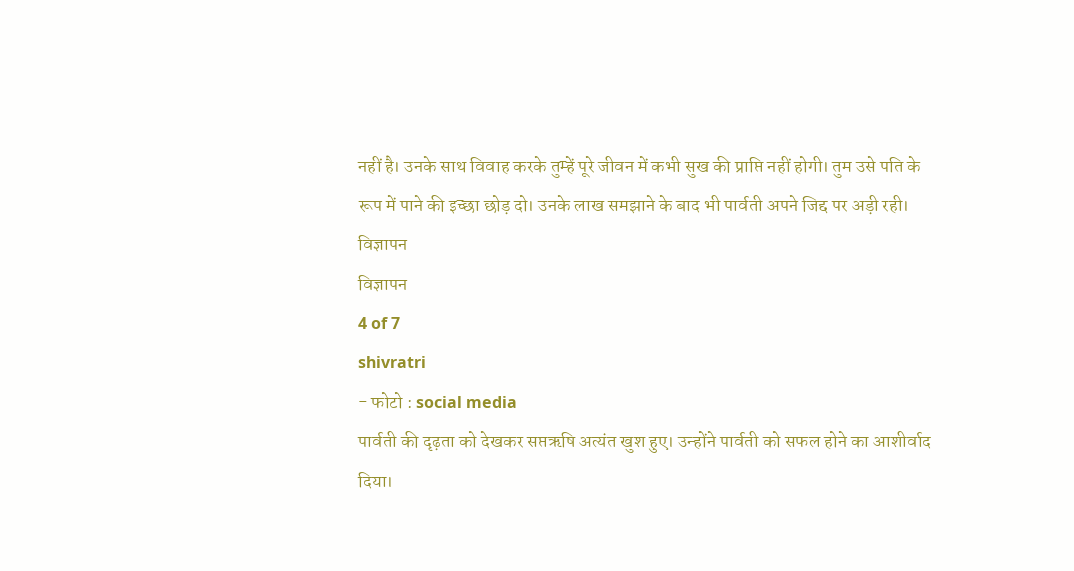नहीं है। उनके साथ विवाह करके तुम्हें पूरे जीवन में कभी सुख की प्राप्ति नहीं होगी। तुम उसे पति के रूप में पाने की इच्छा छोड़ दो। उनके लाख समझाने के बाद भी पार्वती अपने जिद्द पर अड़ी रही।
विज्ञापन
विज्ञापन
4 of 7
shivratri
- फोटो : social media
पार्वती की दृढ़ता को देखकर सप्तऋषि अत्यंत खुश हुए। उन्होंने पार्वती को सफल होने का आशीर्वाद दिया।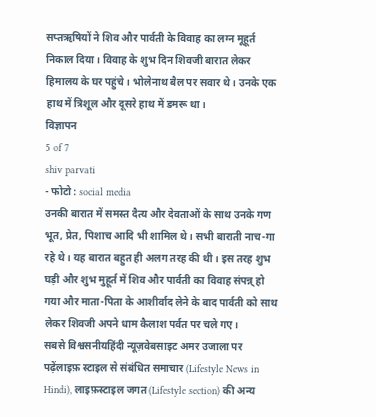सप्तऋषियों ने शिव और पार्वती के विवाह का लग्न मूहूर्त निकाल दिया। विवाह के शुभ दिन शिवजी बारात लेकर हिमालय के घर पहुंचे। भोलेनाथ बैल पर सवार थे। उनके एक हाथ में त्रिशूल और दूसरे हाथ में डमरू था।
विज्ञापन
5 of 7
shiv parvati
- फोटो : social media
उनकी बारात में समस्त दैत्य और देवताओं के साथ उनके गण भूत, प्रेत, पिशाच आदि भी शामिल थे। सभी बाराती नाच-गा रहे थे। यह बारात बहुत ही अलग तरह की थी। इस तरह शुभ घड़ी और शुभ मुहूर्त में शिव और पार्वती का विवाह संपन्न् हो गया और माता-पिता के आशीर्वाद लेने के बाद पार्वती को साथ लेकर शिवजी अपने धाम कैलाश पर्वत पर चले गए।
सबसे विश्वसनीयहिंदी न्यूज़वेबसाइट अमर उजाला पर पढ़ेंलाइफ़ स्टाइल से संबंधित समाचार (Lifestyle News in Hindi), लाइफ़स्टाइल जगत (Lifestyle section) की अन्य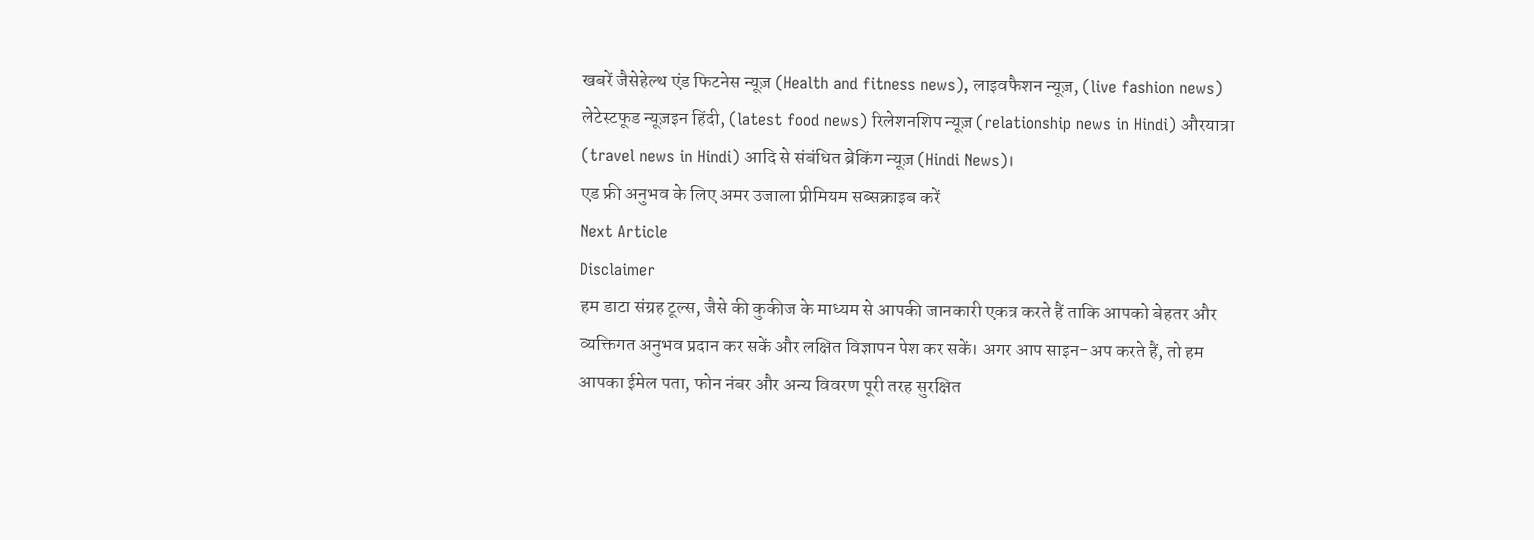खबरें जैसेहेल्थ एंड फिटनेस न्यूज़ (Health and fitness news), लाइवफैशन न्यूज़, (live fashion news) लेटेस्टफूड न्यूज़इन हिंदी, (latest food news) रिलेशनशिप न्यूज़ (relationship news in Hindi) औरयात्रा (travel news in Hindi) आदि से संबंधित ब्रेकिंग न्यूज़ (Hindi News)।
एड फ्री अनुभव के लिए अमर उजाला प्रीमियम सब्सक्राइब करें
Next Article
Disclaimer
हम डाटा संग्रह टूल्स, जैसे की कुकीज के माध्यम से आपकी जानकारी एकत्र करते हैं ताकि आपको बेहतर और व्यक्तिगत अनुभव प्रदान कर सकें और लक्षित विज्ञापन पेश कर सकें। अगर आप साइन-अप करते हैं, तो हम आपका ईमेल पता, फोन नंबर और अन्य विवरण पूरी तरह सुरक्षित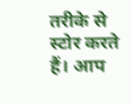तरीके से स्टोर करते हैं। आप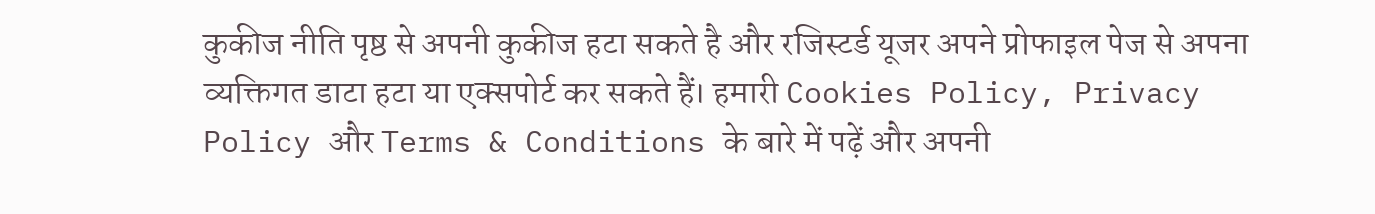कुकीज नीति पृष्ठ से अपनी कुकीज हटा सकते है और रजिस्टर्ड यूजर अपने प्रोफाइल पेज से अपना व्यक्तिगत डाटा हटा या एक्सपोर्ट कर सकते हैं। हमारी Cookies Policy, Privacy Policy और Terms & Conditions के बारे में पढ़ें और अपनी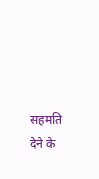सहमति देने के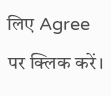लिए Agree पर क्लिक करें।